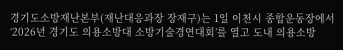경기도소방재난본부(재난대응과장 장재구)는 1일 이천시 종합운동장에서 ‘2026년 경기도 의용소방대 소방기술경연대회’를 열고 도내 의용소방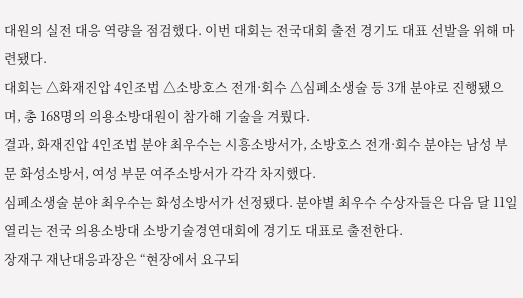대원의 실전 대응 역량을 점검했다. 이번 대회는 전국대회 출전 경기도 대표 선발을 위해 마련됐다.
대회는 △화재진압 4인조법 △소방호스 전개·회수 △심폐소생술 등 3개 분야로 진행됐으며, 총 168명의 의용소방대원이 참가해 기술을 겨뤘다.
결과, 화재진압 4인조법 분야 최우수는 시흥소방서가, 소방호스 전개·회수 분야는 남성 부문 화성소방서, 여성 부문 여주소방서가 각각 차지했다.
심폐소생술 분야 최우수는 화성소방서가 선정됐다. 분야별 최우수 수상자들은 다음 달 11일 열리는 전국 의용소방대 소방기술경연대회에 경기도 대표로 출전한다.
장재구 재난대응과장은 “현장에서 요구되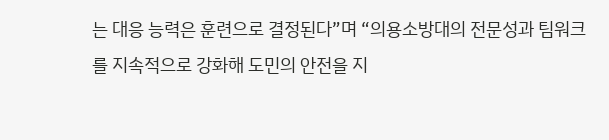는 대응 능력은 훈련으로 결정된다”며 “의용소방대의 전문성과 팀워크를 지속적으로 강화해 도민의 안전을 지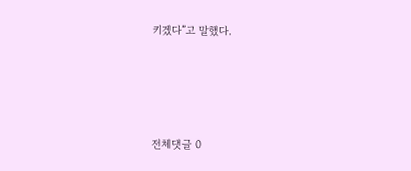키겠다”고 말했다.




전체댓글 0